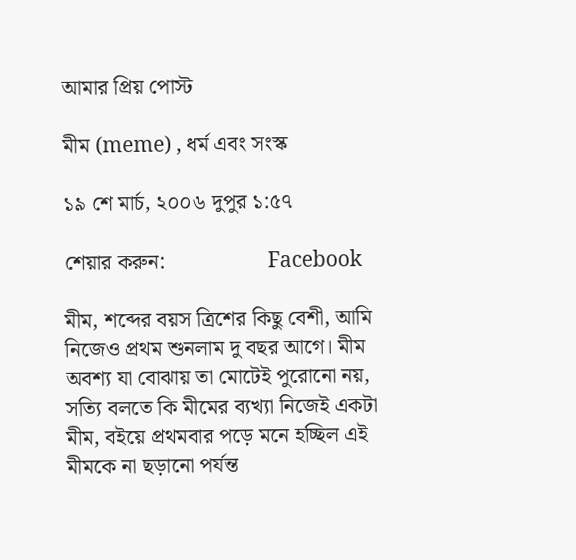আমার প্রিয় পোস্ট

মীম (meme) , ধর্ম এবং সংস্ক

১৯ শে মার্চ, ২০০৬ দুপুর ১:৫৭

শেয়ার করুন:                   Facebook

মীম, শব্দের বয়স ত্রিশের কিছু বেশী, আমি নিজেও প্রথম শুনলাম দু বছর আগে। মীম অবশ্য যা বোঝায় তা মোটেই পুরোনো নয়, সত্যি বলতে কি মীমের ব্যখ্যা নিজেই একটা মীম, বইয়ে প্রথমবার পড়ে মনে হচ্ছিল এই মীমকে না ছড়ানো পর্যন্ত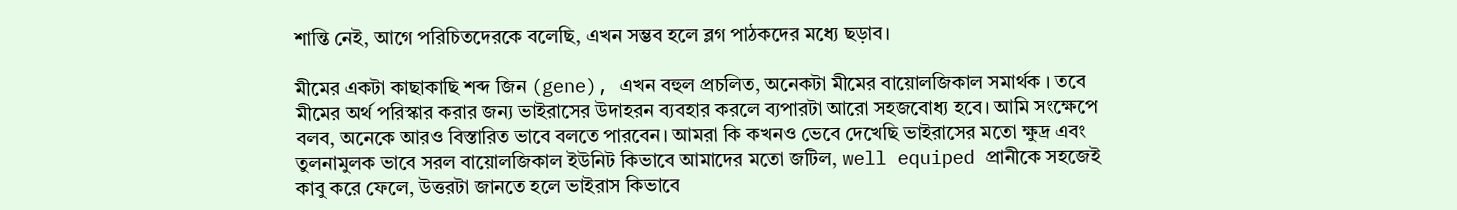শান্তি নেই, আগে পরিচিতদেরকে বলেছি, এখন সম্ভব হলে ব্লগ পাঠকদের মধ্যে ছড়াব।

মীমের একটা কাছাকাছি শব্দ জিন (gene), এখন বহুল প্রচলিত, অনেকটা মীমের বায়োলজিকাল সমার্থক । তবে মীমের অর্থ পরিস্কার করার জন্য ভাইরাসের উদাহরন ব্যবহার করলে ব্যপারটা আরো সহজবোধ্য হবে। আমি সংক্ষেপে বলব, অনেকে আরও বিস্তারিত ভাবে বলতে পারবেন। আমরা কি কখনও ভেবে দেখেছি ভাইরাসের মতো ক্ষুদ্র এবং তুলনামুলক ভাবে সরল বায়োলজিকাল ইউনিট কিভাবে আমাদের মতো জটিল, well equiped প্রানীকে সহজেই কাবু করে ফেলে, উত্তরটা জানতে হলে ভাইরাস কিভাবে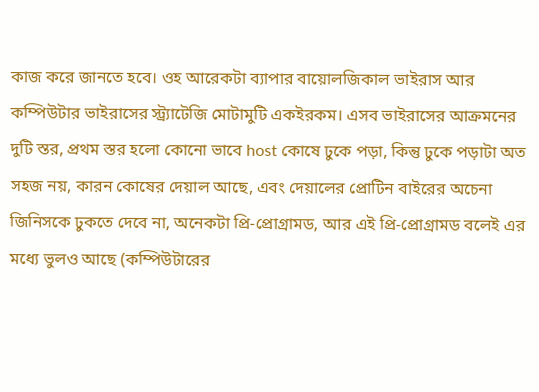কাজ করে জানতে হবে। ওহ আরেকটা ব্যাপার বায়োলজিকাল ভাইরাস আর কম্পিউটার ভাইরাসের স্ট্র্যাটেজি মোটামুটি একইরকম। এসব ভাইরাসের আক্রমনের দুটি স্তর, প্রথম স্তর হলো কোনো ভাবে host কোষে ঢুকে পড়া, কিন্তু ঢুকে পড়াটা অত সহজ নয়, কারন কোষের দেয়াল আছে, এবং দেয়ালের প্রোটিন বাইরের অচেনা জিনিসকে ঢুকতে দেবে না, অনেকটা প্রি-প্রোগ্রামড, আর এই প্রি-প্রোগ্রামড বলেই এর মধ্যে ভুলও আছে (কম্পিউটারের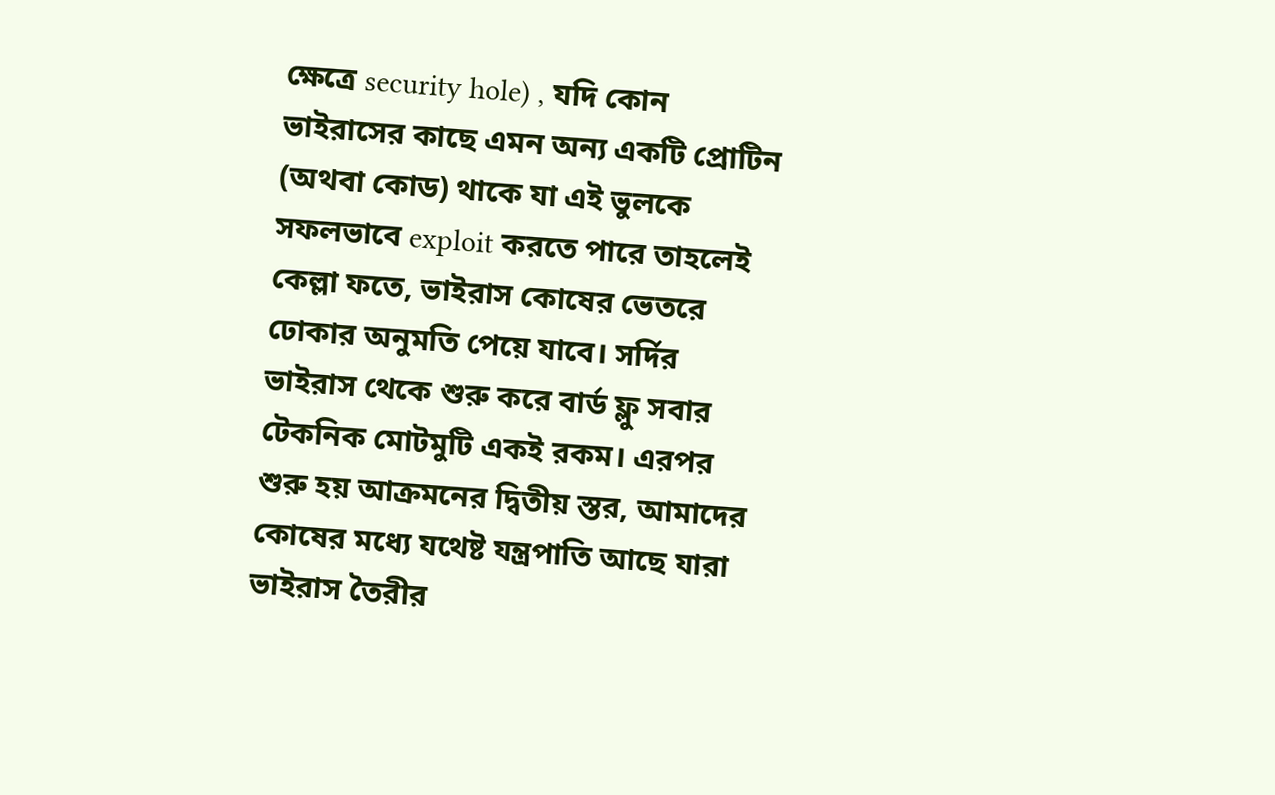ক্ষেত্রে security hole) , যদি কোন ভাইরাসের কাছে এমন অন্য একটি প্রোটিন (অথবা কোড) থাকে যা এই ভুলকে সফলভাবে exploit করতে পারে তাহলেই কেল্লা ফতে, ভাইরাস কোষের ভেতরে ঢোকার অনুমতি পেয়ে যাবে। সর্দির ভাইরাস থেকে শুরু করে বার্ড ফ্লু সবার টেকনিক মোটমুটি একই রকম। এরপর শুরু হয় আক্রমনের দ্বিতীয় স্তর, আমাদের কোষের মধ্যে যথেষ্ট যন্ত্রপাতি আছে যারা ভাইরাস তৈরীর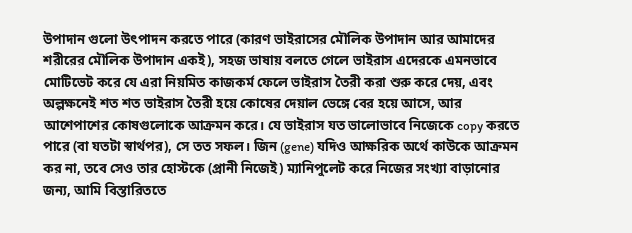উপাদান গুলো উৎপাদন করতে পারে (কারণ ভাইরাসের মৌলিক উপাদান আর আমাদের শরীরের মৌলিক উপাদান একই), সহজ ভাষায় বলতে গেলে ভাইরাস এদেরকে এমনভাবে মোটিভেট করে যে এরা নিয়মিত কাজকর্ম ফেলে ভাইরাস তৈরী করা শুরু করে দেয়, এবং অল্পক্ষনেই শত শত ভাইরাস তৈরী হয়ে কোষের দেয়াল ভেঙ্গে বের হয়ে আসে, আর আশেপাশের কোষগুলোকে আক্রমন করে। যে ভাইরাস যত ভালোভাবে নিজেকে copy করতে পারে (বা যতটা স্বার্থপর), সে তত সফল। জিন (gene) যদিও আক্ষরিক অর্থে কাউকে আক্রমন কর না, তবে সেও তার হোস্টকে (প্রানী নিজেই) ম্যানিপুলেট করে নিজের সংখ্যা বাড়ানোর জন্য, আমি বিস্তারিততে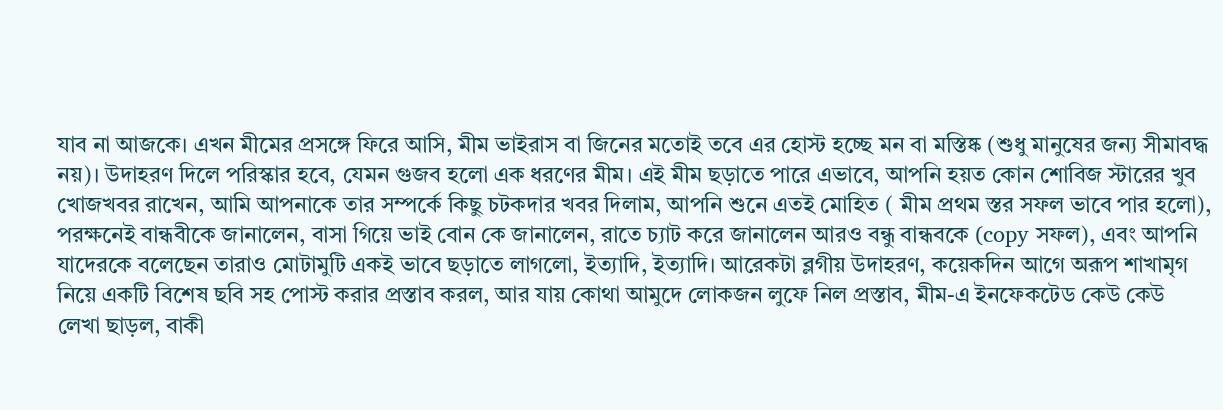যাব না আজকে। এখন মীমের প্রসঙ্গে ফিরে আসি, মীম ভাইরাস বা জিনের মতোই তবে এর হোস্ট হচ্ছে মন বা মস্তিষ্ক (শুধু মানুষের জন্য সীমাবদ্ধ নয়)। উদাহরণ দিলে পরিস্কার হবে, যেমন গুজব হলো এক ধরণের মীম। এই মীম ছড়াতে পারে এভাবে, আপনি হয়ত কোন শোবিজ স্টারের খুব খোজখবর রাখেন, আমি আপনাকে তার সম্পর্কে কিছু চটকদার খবর দিলাম, আপনি শুনে এতই মোহিত ( মীম প্রথম স্তর সফল ভাবে পার হলো), পরক্ষনেই বান্ধবীকে জানালেন, বাসা গিয়ে ভাই বোন কে জানালেন, রাতে চ্যাট করে জানালেন আরও বন্ধু বান্ধবকে (copy সফল), এবং আপনি যাদেরকে বলেছেন তারাও মোটামুটি একই ভাবে ছড়াতে লাগলো, ইত্যাদি, ইত্যাদি। আরেকটা ব্লগীয় উদাহরণ, কয়েকদিন আগে অরূপ শাখামৃগ নিয়ে একটি বিশেষ ছবি সহ পোস্ট করার প্রস্তাব করল, আর যায় কোথা আমুদে লোকজন লুফে নিল প্রস্তাব, মীম-এ ইনফেকটেড কেউ কেউ লেখা ছাড়ল, বাকী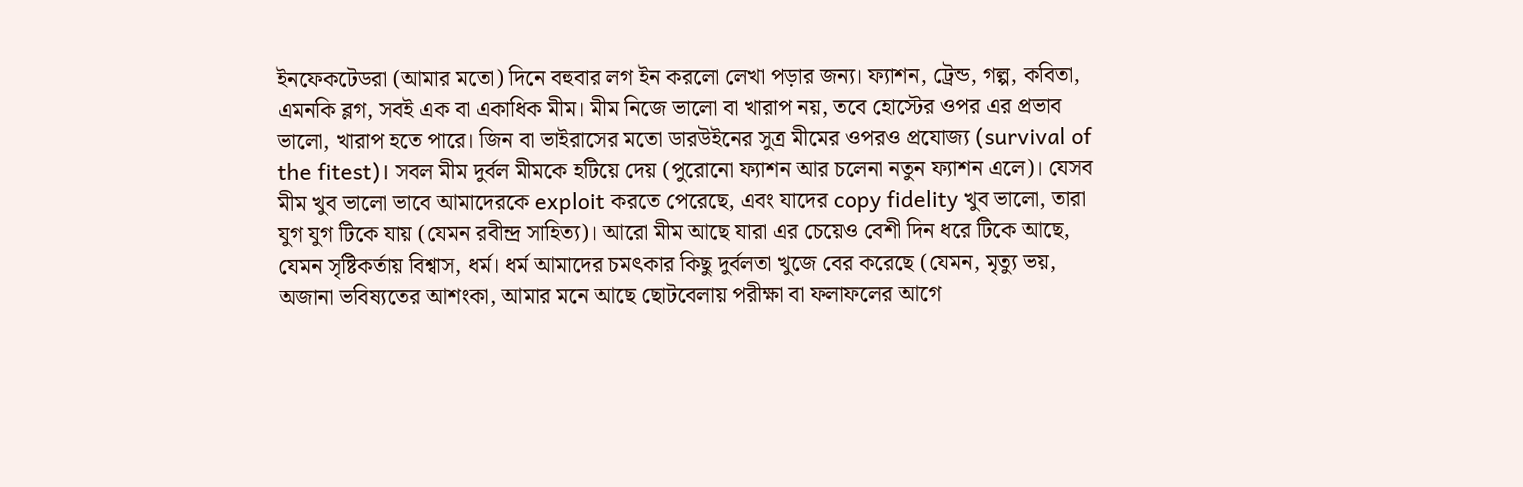ইনফেকটেডরা (আমার মতো) দিনে বহুবার লগ ইন করলো লেখা পড়ার জন্য। ফ্যাশন, ট্রেন্ড, গল্প, কবিতা, এমনকি ব্লগ, সবই এক বা একাধিক মীম। মীম নিজে ভালো বা খারাপ নয়, তবে হোস্টের ওপর এর প্রভাব ভালো, খারাপ হতে পারে। জিন বা ভাইরাসের মতো ডারউইনের সুত্র মীমের ওপরও প্রযোজ্য (survival of the fitest)। সবল মীম দুর্বল মীমকে হটিয়ে দেয় (পুরোনো ফ্যাশন আর চলেনা নতুন ফ্যাশন এলে)। যেসব মীম খুব ভালো ভাবে আমাদেরকে exploit করতে পেরেছে, এবং যাদের copy fidelity খুব ভালো, তারা যুগ যুগ টিকে যায় (যেমন রবীন্দ্র সাহিত্য)। আরো মীম আছে যারা এর চেয়েও বেশী দিন ধরে টিকে আছে, যেমন সৃষ্টিকর্তায় বিশ্বাস, ধর্ম। ধর্ম আমাদের চমৎকার কিছু দুর্বলতা খুজে বের করেছে (যেমন, মৃত্যু ভয়, অজানা ভবিষ্যতের আশংকা, আমার মনে আছে ছোটবেলায় পরীক্ষা বা ফলাফলের আগে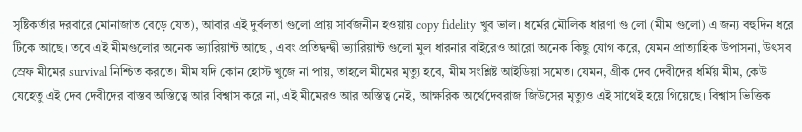সৃষ্টিকর্তার দরবারে মোনাজাত বেড়ে যেত), আবার এই দুর্বলতা গুলো প্রায় সার্বজনীন হওয়ায় copy fidelity খুব ভাল। ধর্মের মৌলিক ধারণা গু লো (মীম গুলো) এ জন্য বহুদিন ধরে টিকে আছে। তবে এই মীমগুলোর অনেক ভ্যারিয়ান্ট আছে , এবং প্রতিদ্বন্দ্বী ভ্যারিয়ান্ট গুলো মুল ধারনার বাইরেও আরো অনেক কিছু যোগ করে, যেমন প্রাত্যাহিক উপাসনা, উৎসব স্রেফ মীমের survival নিশ্চিত করতে। মীম যদি কোন হোস্ট খুজে না পায়, তাহলে মীমের মৃত্যু হবে, মীম সংশ্লিষ্ট আইডিয়া সমেত। যেমন, গ্রীক দেব দেবীদের ধর্মিয় মীম, কেউ যেহেতু এই দেব দেবীদের বাস্তব অস্তিত্বে আর বিশ্বাস করে না, এই মীমেরও আর অস্তিত্ব নেই, আক্ষরিক অর্থেদেবরাজ জিউসের মৃত্যুও এই সাথেই হয়ে গিয়েছে। বিশ্বাস ভিত্তিক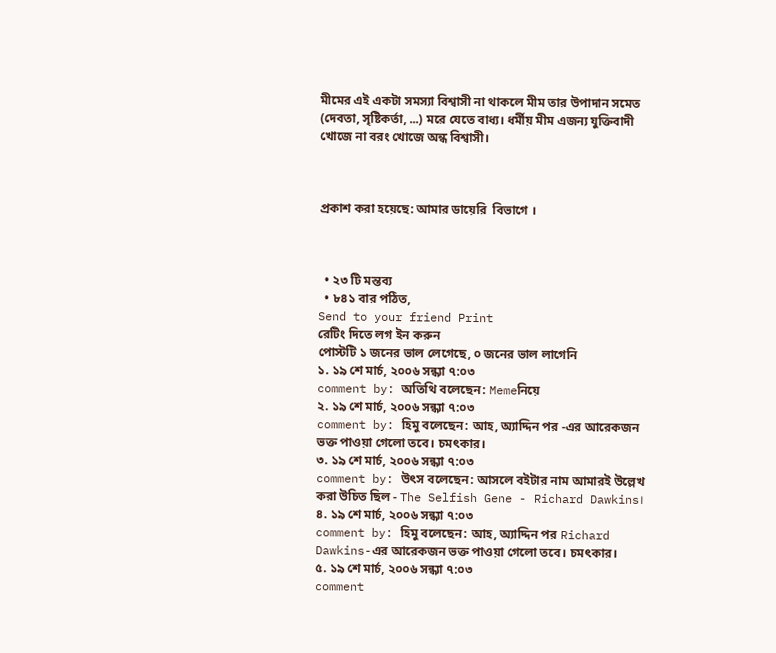মীমের এই একটা সমস্যা বিশ্বাসী না থাকলে মীম তার উপাদান সমেত (দেবতা, সৃষ্টিকর্তা, ...) মরে যেতে বাধ্য। ধর্মীয় মীম এজন্য যুক্তিবাদী খোজে না বরং খোজে অন্ধ বিশ্বাসী।



প্রকাশ করা হয়েছে: আমার ডায়েরি  বিভাগে ।



  • ২৩ টি মন্তব্য
  • ৮৪১ বার পঠিত,
Send to your friend Print
রেটিং দিতে লগ ইন করুন
পোস্টটি ১ জনের ভাল লেগেছে, ০ জনের ভাল লাগেনি
১. ১৯ শে মার্চ, ২০০৬ সন্ধ্যা ৭:০৩
comment by: অতিথি বলেছেন: Memeনিয়ে
২. ১৯ শে মার্চ, ২০০৬ সন্ধ্যা ৭:০৩
comment by: হিমু বলেছেন: আহ, অ্যাদ্দিন পর -এর আরেকজন ভক্ত পাওয়া গেলো তবে। চমৎকার।
৩. ১৯ শে মার্চ, ২০০৬ সন্ধ্যা ৭:০৩
comment by: উৎস বলেছেন: আসলে বইটার নাম আমারই উল্লেখ করা উচিত ছিল - The Selfish Gene - Richard Dawkins।
৪. ১৯ শে মার্চ, ২০০৬ সন্ধ্যা ৭:০৩
comment by: হিমু বলেছেন: আহ, অ্যাদ্দিন পর Richard Dawkins-এর আরেকজন ভক্ত পাওয়া গেলো তবে। চমৎকার।
৫. ১৯ শে মার্চ, ২০০৬ সন্ধ্যা ৭:০৩
comment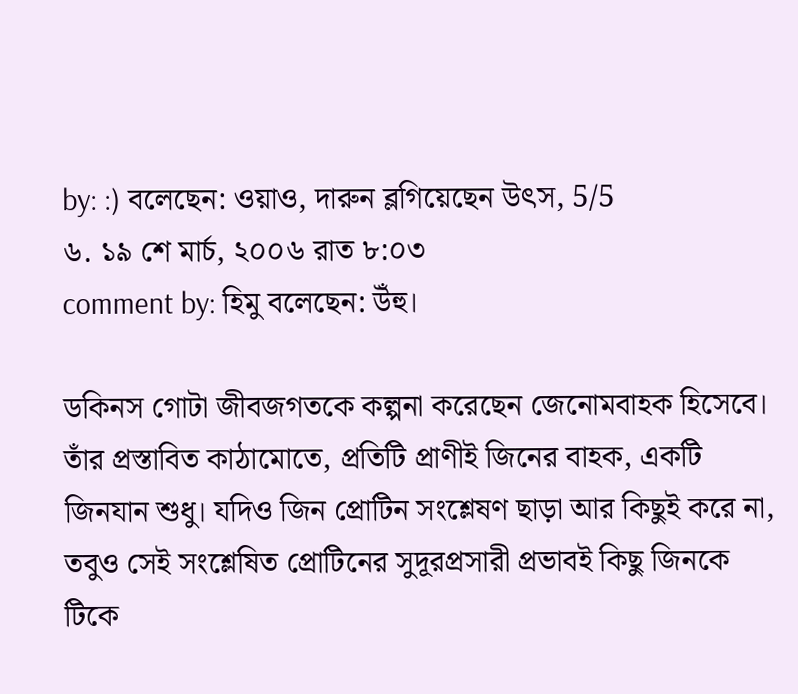by: :) বলেছেন: ওয়াও, দারুন ব্লগিয়েছেন উৎস, 5/5
৬. ১৯ শে মার্চ, ২০০৬ রাত ৮:০৩
comment by: হিমু বলেছেন: উঁহু।

ডকিনস গোটা জীবজগতকে কল্পনা করেছেন জেনোমবাহক হিসেবে। তাঁর প্রস্তাবিত কাঠামোতে, প্রতিটি প্রাণীই জিনের বাহক, একটি জিনযান শুধু। যদিও জিন প্রোটিন সংশ্লেষণ ছাড়া আর কিছুই করে না, তবুও সেই সংশ্লেষিত প্রোটিনের সুদূরপ্রসারী প্রভাবই কিছু জিনকে টিকে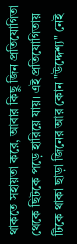থাকতে সহায়তা করে, আবার কিছু জিন প্রতিযোগিতা থেকে ছিটকে পড়ে হারিয়ে যায়। এই প্রতিযোগিতায় টিকে থাকা ছাড়া জিনের আর কোন "উদ্দেশ্য" নেই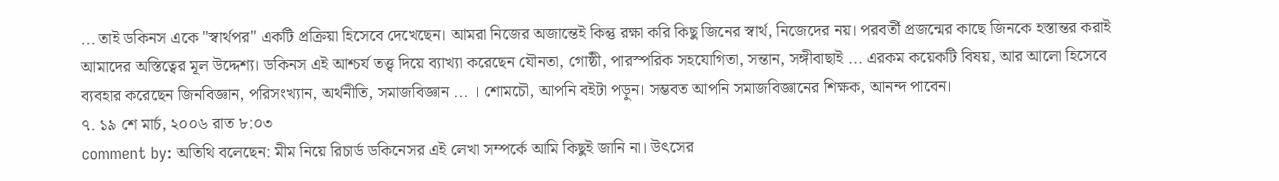... তাই ডকিনস একে "স্বার্থপর" একটি প্রক্রিয়া হিসেবে দেখেছেন। আমরা নিজের অজান্তেই কিন্তু রক্ষা করি কিছু জিনের স্বার্থ, নিজেদের নয়। পরবর্তী প্রজন্মের কাছে জিনকে হস্তান্তর করাই আমাদের অস্তিত্বের মূল উদ্দেশ্য। ডকিনস এই আশ্চর্য তত্ত্ব দিয়ে ব্যাখ্যা করেছেন যৌনতা, গোষ্ঠী, পারস্পরিক সহযোগিতা, সন্তান, সঙ্গীবাছাই ... এরকম কয়েকটি বিষয়, আর আলো হিসেবে ব্যবহার করেছেন জিনবিজ্ঞান, পরিসংখ্যান, অর্থনীতি, সমাজবিজ্ঞান ... । শোমচৌ, আপনি বইটা পড়ুন। সম্ভবত আপনি সমাজবিজ্ঞানের শিক্ষক, আনন্দ পাবেন।
৭. ১৯ শে মার্চ, ২০০৬ রাত ৮:০৩
comment by: অতিথি বলেছেন: মীম নিয়ে রিচার্ড ডকিনেসর এই লেখা সম্পর্কে আমি কিছুই জানি না। উৎসের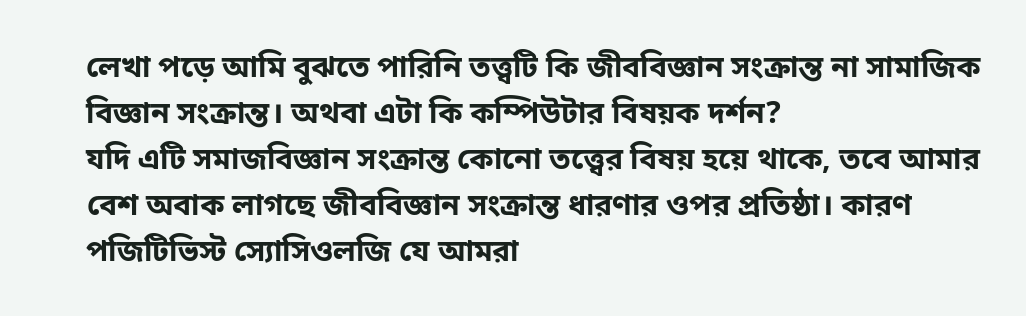লেখা পড়ে আমি বুঝতে পারিনি তত্ত্বটি কি জীববিজ্ঞান সংক্রান্ত না সামাজিক বিজ্ঞান সংক্রান্ত। অথবা এটা কি কম্পিউটার বিষয়ক দর্শন?
যদি এটি সমাজবিজ্ঞান সংক্রান্ত কোনো তত্ত্বের বিষয় হয়ে থাকে, তবে আমার বেশ অবাক লাগছে জীববিজ্ঞান সংক্রান্ত ধারণার ওপর প্রতিষ্ঠা। কারণ পজিটিভিস্ট স্যোসিওলজি যে আমরা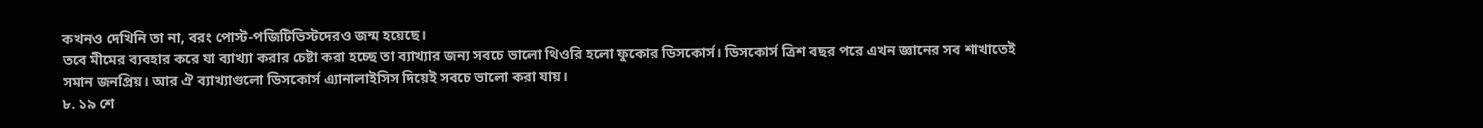কখনও দেখিনি তা না, বরং পোস্ট-পজিটিভিস্টদেরও জন্ম হয়েছে।
তবে মীমের ব্যবহার করে যা ব্যাখ্যা করার চেষ্টা করা হচ্ছে তা ব্যাখ্যার জন্য সবচে ভালো থিওরি হলো ফুকোর ডিসকোর্স। ডিসকোর্স ত্রিশ বছর পরে এখন জ্ঞানের সব শাখাতেই সমান জনপ্রিয়। আর ঐ ব্যাখ্যাগুলো ডিসকোর্স এ্যানালাইসিস দিয়েই সবচে ভালো করা যায়।
৮. ১৯ শে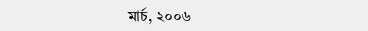মার্চ, ২০০৬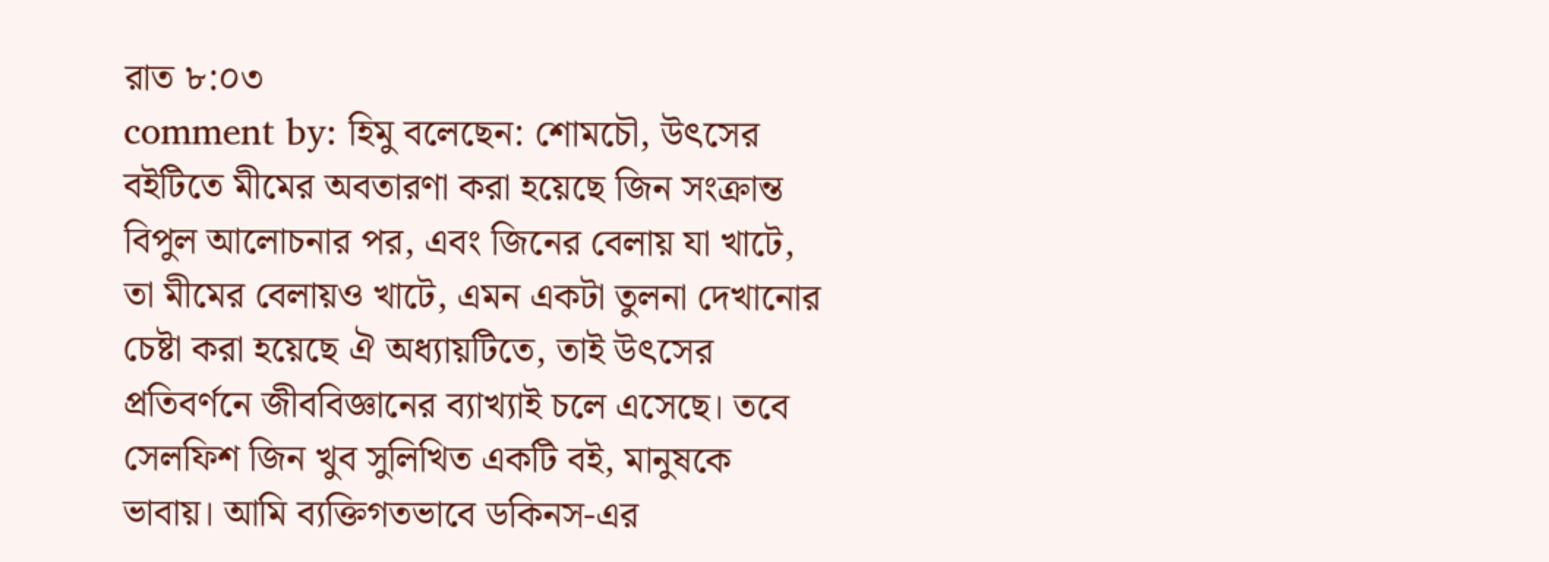রাত ৮:০৩
comment by: হিমু বলেছেন: শোমচৌ, উৎসের বইটিতে মীমের অবতারণা করা হয়েছে জিন সংক্রান্ত বিপুল আলোচনার পর, এবং জিনের বেলায় যা খাটে, তা মীমের বেলায়ও খাটে, এমন একটা তুলনা দেখানোর চেষ্টা করা হয়েছে ঐ অধ্যায়টিতে, তাই উৎসের প্রতিবর্ণনে জীববিজ্ঞানের ব্যাখ্যাই চলে এসেছে। তবে সেলফিশ জিন খুব সুলিখিত একটি বই, মানুষকে ভাবায়। আমি ব্যক্তিগতভাবে ডকিনস-এর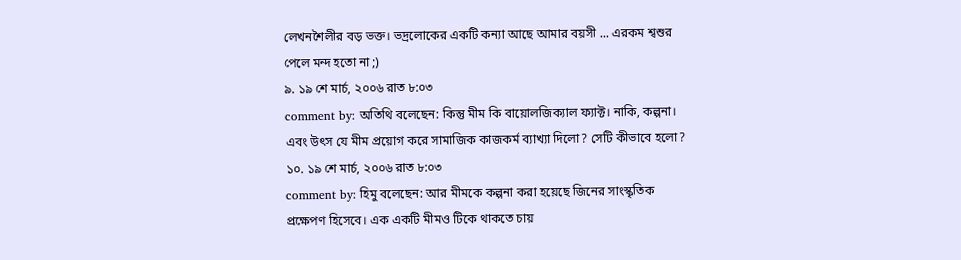লেখনশৈলীর বড় ভক্ত। ভদ্রলোকের একটি কন্যা আছে আমার বয়সী ... এরকম শ্বশুর পেলে মন্দ হতো না ;)
৯. ১৯ শে মার্চ, ২০০৬ রাত ৮:০৩
comment by: অতিথি বলেছেন: কিন্তু মীম কি বায়োলজিক্যাল ফ্যাক্ট। নাকি, কল্পনা। এবং উৎস যে মীম প্রয়োগ করে সামাজিক কাজকর্ম ব্যাখ্যা দিলো? সেটি কীভাবে হলো?
১০. ১৯ শে মার্চ, ২০০৬ রাত ৮:০৩
comment by: হিমু বলেছেন: আর মীমকে কল্পনা করা হয়েছে জিনের সাংস্কৃতিক প্রক্ষেপণ হিসেবে। এক একটি মীমও টিকে থাকতে চায়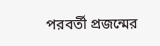পরবর্তী প্রজন্মের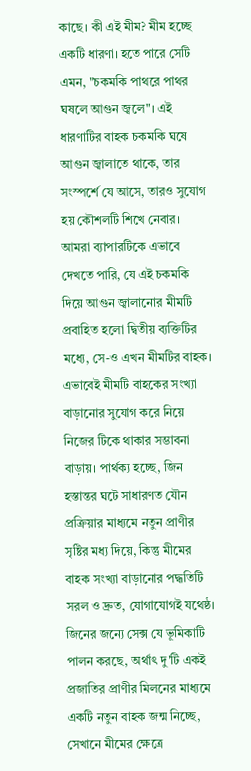কাছে। কী এই মীম? মীম হচ্ছে একটি ধারণা। হতে পারে সেটি এমন, "চকমকি পাথরে পাথর ঘষলে আগুন জ্বলে"। এই ধারণাটির বাহক চকমকি ঘষে আগুন জ্বালাতে থাকে, তার সংস্পর্শে যে আসে, তারও সুযোগ হয় কৌশলটি শিখে নেবার। আমরা ব্যাপারটিকে এভাবে দেখতে পারি, যে এই চকমকি দিয়ে আগুন জ্বালানোর মীমটি প্রবাহিত হলো দ্বিতীয় ব্যক্তিটির মধ্যে, সে-ও এখন মীমটির বাহক। এভাবেই মীমটি বাহকের সংখ্যা বাড়ানোর সুযোগ করে নিয়ে নিজের টিকে থাকার সম্ভাবনা বাড়ায়। পার্থক্য হচ্ছে, জিন হস্তান্তর ঘটে সাধারণত যৌন প্রক্রিয়ার মাধ্যমে নতুন প্রাণীর সৃষ্টির মধ্য দিয়ে, কিন্তু মীমের বাহক সংখ্যা বাড়ানোর পদ্ধতিটি সরল ও দ্রুত, যোগাযোগই যথেষ্ঠ। জিনের জন্যে সেক্স যে ভূমিকাটি পালন করছে, অর্থাৎ দু'টি একই প্রজাতির প্রাণীর মিলনের মাধ্যমে একটি নতুন বাহক জন্ম নিচ্ছে, সেখানে মীমের ক্ষেত্রে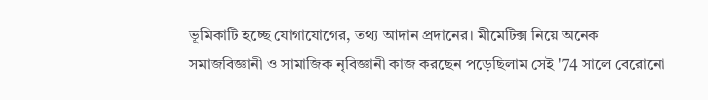ভূমিকাটি হচ্ছে যোগাযোগের, তথ্য আদান প্রদানের। মীমেটিক্স নিয়ে অনেক সমাজবিজ্ঞানী ও সামাজিক নৃবিজ্ঞানী কাজ করছেন পড়েছিলাম সেই '74 সালে বেরোনো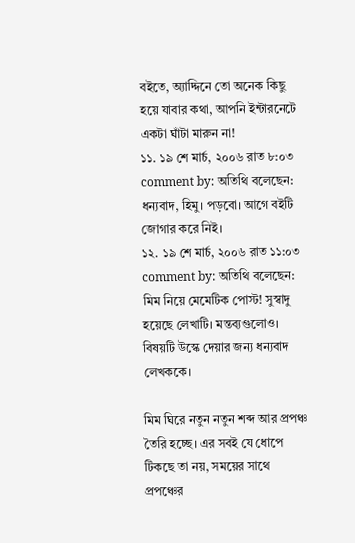বইতে, অ্যাদ্দিনে তো অনেক কিছু হয়ে যাবার কথা, আপনি ইন্টারনেটে একটা ঘাঁটা মারুন না!
১১. ১৯ শে মার্চ, ২০০৬ রাত ৮:০৩
comment by: অতিথি বলেছেন: ধন্যবাদ, হিমু। পড়বো। আগে বইটি জোগার করে নিই।
১২. ১৯ শে মার্চ, ২০০৬ রাত ১১:০৩
comment by: অতিথি বলেছেন: মিম নিয়ে মেমেটিক পোস্ট! সুস্বাদু হয়েছে লেখাটি। মন্তব্যগুলোও। বিষয়টি উস্কে দেয়ার জন্য ধন্যবাদ লেখককে।

মিম ঘিরে নতুন নতুন শব্দ আর প্রপঞ্চ তৈরি হচ্ছে। এর সবই যে ধোপে টিকছে তা নয়, সময়ের সাথে প্রপঞ্চের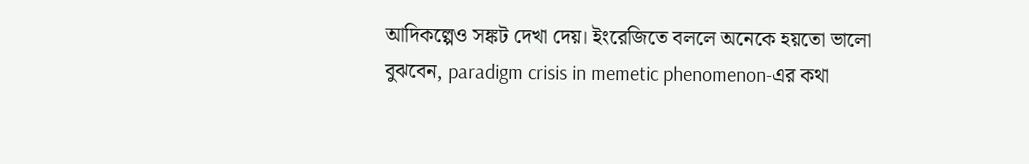আদিকল্পেও সঙ্কট দেখা দেয়। ইংরেজিতে বললে অনেকে হয়তো ভালো বুঝবেন, paradigm crisis in memetic phenomenon-এর কথা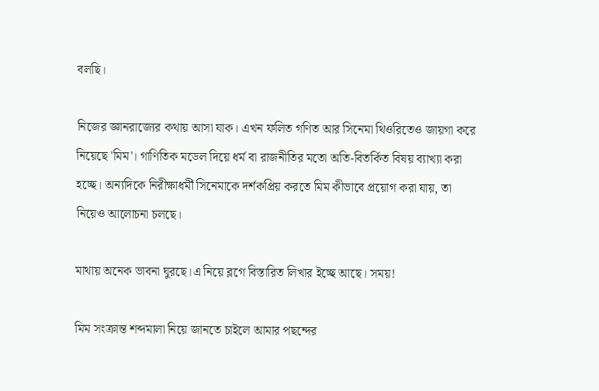বলছি।

নিজের জ্ঞানরাজ্যের কথায় আসা যাক। এখন ফলিত গণিত আর সিনেমা থিওরিতেও জায়গা করে নিয়েছে 'মিম'। গাণিতিক মডেল দিয়ে ধর্ম বা রাজনীতির মতো অতি-বিতর্কিত বিষয় ব্যাখ্যা করা হচ্ছে। অন্যদিকে নিরীক্ষাধর্মী সিনেমাকে দর্শকপ্রিয় করতে মিম কীভাবে প্রয়োগ করা যায়, তা নিয়েও আলোচনা চলছে।

মাথায় অনেক ভাবনা ঘুরছে।এ নিয়ে ব্লগে বিস্তারিত লিখার ইচ্ছে আছে। সময়!

মিম সংক্রান্ত শব্দমালা নিয়ে জানতে চাইলে আমার পছন্দের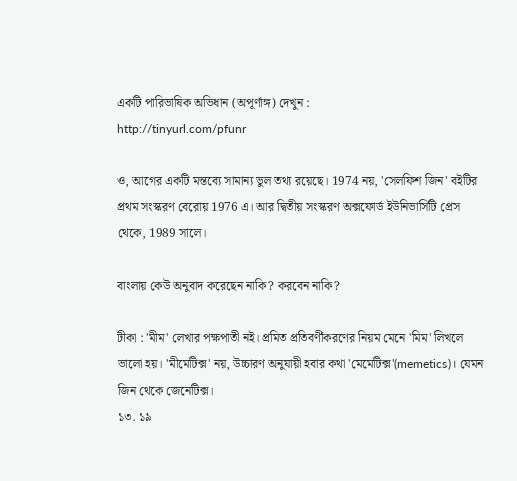একটি পারিভাষিক অভিধান (অপূর্ণাঙ্গ) দেখুন :
http://tinyurl.com/pfunr

ও, আগের একটি মন্তব্যে সামান্য ভুল তথ্য রয়েছে। 1974 নয়, 'সেলফিশ জিন' বইটির প্রথম সংস্করণ বেরোয় 1976 এ। আর দ্বিতীয় সংস্করণ অক্সফোর্ড ইউনিভার্সিটি প্রেস থেকে, 1989 সালে।

বাংলায় কেউ অনুবাদ করেছেন নাকি? করবেন নাকি?

টীকা : 'মীম' লেখার পক্ষপাতী নই। প্রমিত প্রতিবর্ণীকরণের নিয়ম মেনে 'মিম' লিখলে ভালো হয়। 'মীমেটিক্স' নয়, উচ্চারণ অনুযায়ী হবার কথা 'মেমেটিক্স'(memetics)। যেমন জিন থেকে জেনেটিক্স।
১৩. ১৯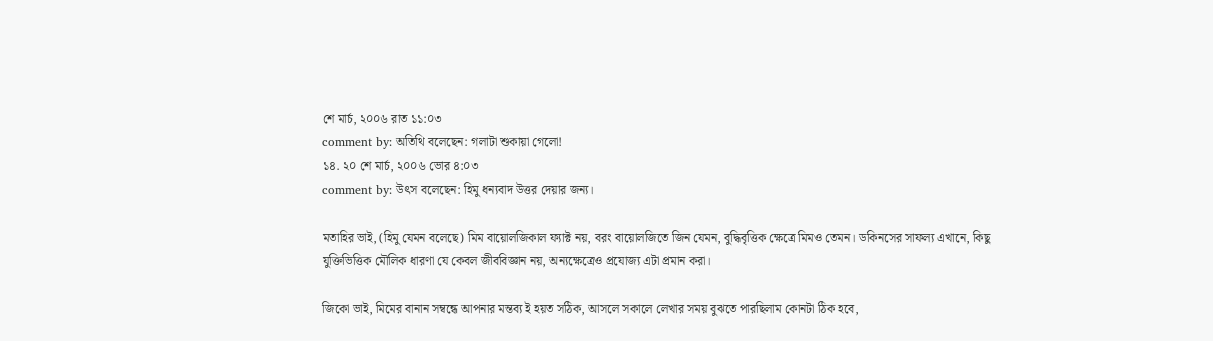শে মার্চ, ২০০৬ রাত ১১:০৩
comment by: অতিথি বলেছেন: গলাটা শুকায়া গেলো!
১৪. ২০ শে মার্চ, ২০০৬ ভোর ৪:০৩
comment by: উৎস বলেছেন: হিমু ধন্যবাদ উত্তর দেয়ার জন্য।

মতাহির ভাই, (হিমু যেমন বলেছে) মিম বায়োলজিকাল ফ্যাক্ট নয়, বরং বায়োলজিতে জিন যেমন, বুদ্ধিবৃত্তিক ক্ষেত্রে মিমও তেমন। ডকিনসের সাফল্য এখানে, কিছু যুক্তিভিত্তিক মৌলিক ধারণা যে কেবল জীববিজ্ঞান নয়, অন্যক্ষেত্রেও প্রযোজ্য এটা প্রমান করা।

জিকো ভাই, মিমের বানান সম্বন্ধে আপনার মন্তব্য ই হয়ত সঠিক, আসলে সকালে লেখার সময় বুঝতে পারছিলাম কোনটা ঠিক হবে,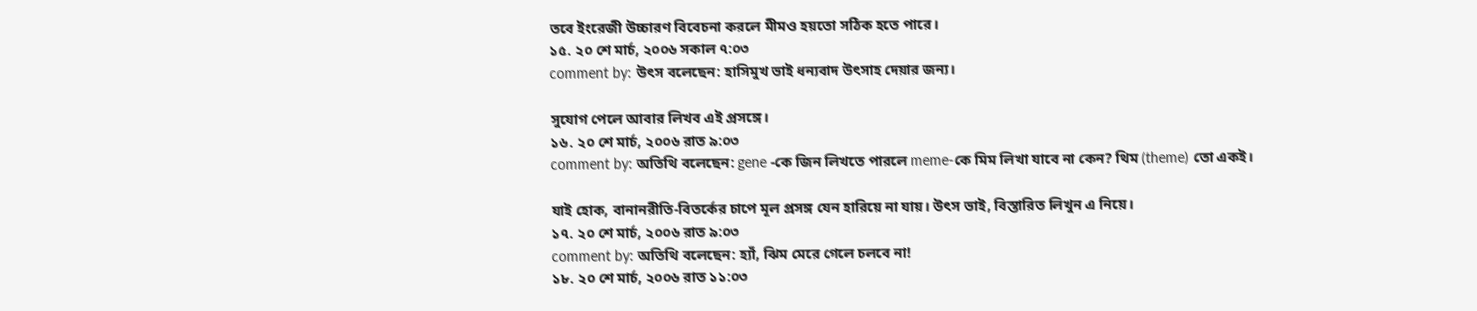তবে ইংরেজী উচ্চারণ বিবেচনা করলে মীমও হয়তো সঠিক হতে পারে।
১৫. ২০ শে মার্চ, ২০০৬ সকাল ৭:০৩
comment by: উৎস বলেছেন: হাসিমুখ ভাই ধন্যবাদ উৎসাহ দেয়ার জন্য।

সুযোগ পেলে আবার লিখব এই প্রসঙ্গে।
১৬. ২০ শে মার্চ, ২০০৬ রাত ৯:০৩
comment by: অতিথি বলেছেন: gene -কে জিন লিখতে পারলে meme-কে মিম লিখা যাবে না কেন? থিম (theme) তো একই।

যাই হোক, বানানরীতি-বিতর্কের চাপে মূল প্রসঙ্গ যেন হারিয়ে না যায়। উৎস ভাই, বিস্তারিত লিখুন এ নিয়ে।
১৭. ২০ শে মার্চ, ২০০৬ রাত ৯:০৩
comment by: অতিথি বলেছেন: হ্যাঁ, ঝিম মেরে গেলে চলবে না!
১৮. ২০ শে মার্চ, ২০০৬ রাত ১১:০৩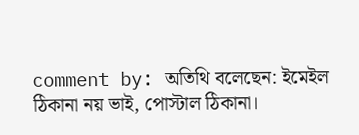comment by: অতিথি বলেছেন: ইমেইল ঠিকানা নয় ভাই, পোস্টাল ঠিকানা।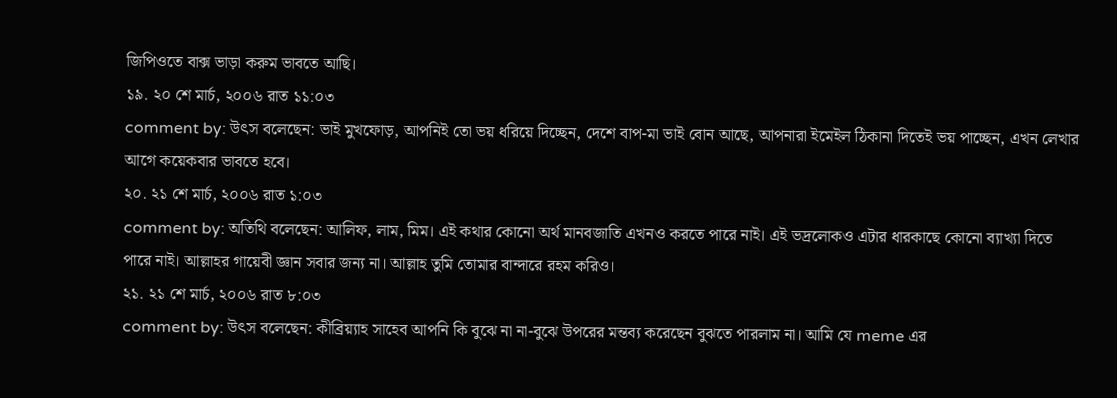জিপিওতে বাক্স ভাড়া করুম ভাবতে আছি।
১৯. ২০ শে মার্চ, ২০০৬ রাত ১১:০৩
comment by: উৎস বলেছেন: ভাই মুখফোড়, আপনিই তো ভয় ধরিয়ে দিচ্ছেন, দেশে বাপ-মা ভাই বোন আছে, আপনারা ইমেইল ঠিকানা দিতেই ভয় পাচ্ছেন, এখন লেখার আগে কয়েকবার ভাবতে হবে।
২০. ২১ শে মার্চ, ২০০৬ রাত ১:০৩
comment by: অতিথি বলেছেন: আলিফ, লাম, মিম। এই কথার কোনো অর্থ মানবজাতি এখনও করতে পারে নাই। এই ভদ্রলোকও এটার ধারকাছে কোনো ব্যাখ্যা দিতে পারে নাই। আল্লাহর গায়েবী জ্ঞান সবার জন্য না। আল্লাহ তুমি তোমার বান্দারে রহম করিও।
২১. ২১ শে মার্চ, ২০০৬ রাত ৮:০৩
comment by: উৎস বলেছেন: কীব্রিয়্যাহ সাহেব আপনি কি বুঝে না না-বুঝে উপরের মন্তব্য করেছেন বুঝতে পারলাম না। আমি যে meme এর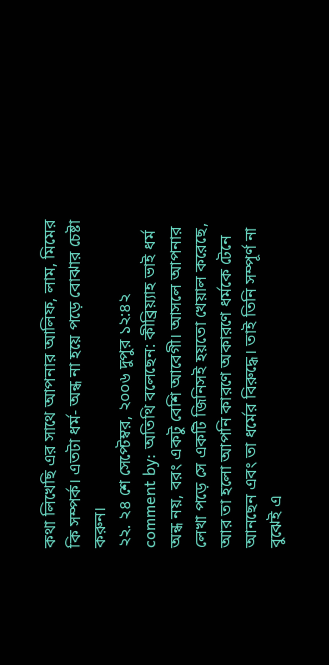কথা লিখেছি এর সাথে আপনার আলিফ, লাম, মিমের কি সম্পর্ক। এতটা ধর্ম- অন্ধ না হয়ে পড়ে বোঝার চেষ্টা করুন।
২২. ২৪ শে সেপ্টেম্বর, ২০০৬ দুপুর ১২:৪২
comment by: অতিথি বলেছেন: কীব্রিয়্যাহ ভাই ধর্ম অন্ধ নয়, বরং একটু বেশি আবেগী। আসলে আপনার লেখা পড়ে সে একটি জিনিসই হয়তো খেয়াল করেছে, আর তা হলো আপনি কারণে অকারণে ধর্মকে টেনে আনছেন এবং তা ধর্মের বিরুদ্ধে। তাই তিনি সম্পূর্ণ না বুঝেই এ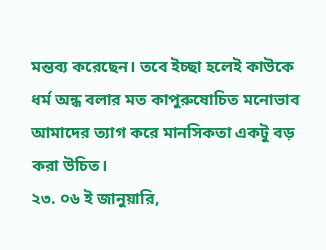মন্তব্য করেছেন। তবে ইচ্ছা হলেই কাউকে ধর্ম অন্ধ বলার মত কাপুরুষোচিত মনোভাব আমাদের ত্যাগ করে মানসিকতা একটু বড় করা উচিত।
২৩. ০৬ ই জানুয়ারি,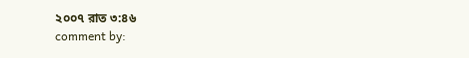২০০৭ রাত ৩:৪৬
comment by: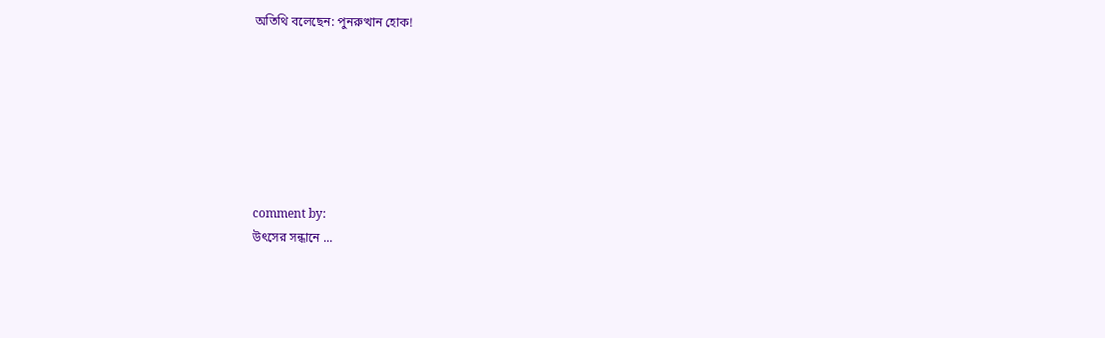অতিথি বলেছেন: পুনরুত্থান হোক!







comment by:
উৎসের সন্ধানে ...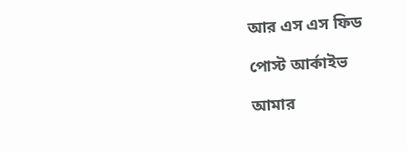আর এস এস ফিড

পোস্ট আর্কাইভ

আমার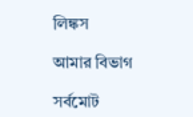লিঙ্কস

আমার বিভাগ

সর্বমোট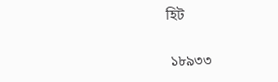হিট

 ১৮৯৩৩